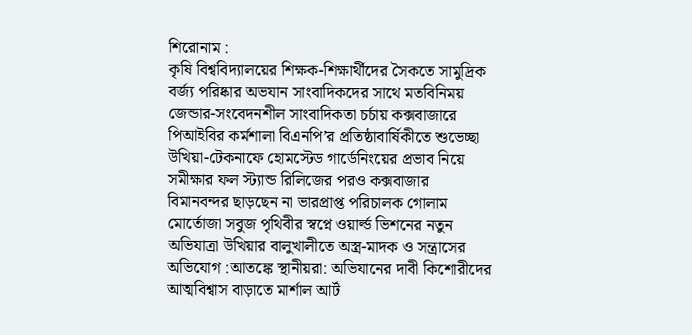শিরোনাম :
কৃষি বিশ্ববিদ্যালয়ের শিক্ষক-শিক্ষার্থীদের সৈকতে সামুদ্রিক বর্জ্য পরিষ্কার অভযান সাংবাদিকদের সাথে মতবিনিময় জেন্ডার-সংবেদনশীল সাংবাদিকতা চর্চায় কক্সবাজারে পিআইবির কর্মশালা বিএনপি’র প্রতিষ্ঠাবার্ষিকীতে শুভেচ্ছা উখিয়া-টেকনাফে হোমস্টেড গার্ডেনিংয়ের প্রভাব নিয়ে সমীক্ষার ফল স্ট্যান্ড রিলিজের পরও কক্সবাজার বিমানবন্দর ছাড়ছেন না ভারপ্রাপ্ত পরিচালক গোলাম মোর্তোজা সবুজ পৃথিবীর স্বপ্নে ওয়ার্ল্ড ভিশনের নতুন অভিযাত্রা উখিয়ার বালুখালীতে অস্ত্র-মাদক ও সন্ত্রাসের অভিযোগ :আতঙ্কে স্থানীয়রা: অভিযানের দাবী কিশোরীদের আত্মবিশ্বাস বাড়াতে মার্শাল আর্ট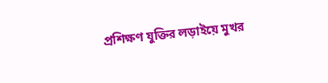প্রশিক্ষণ যুক্তির লড়াইয়ে মুখর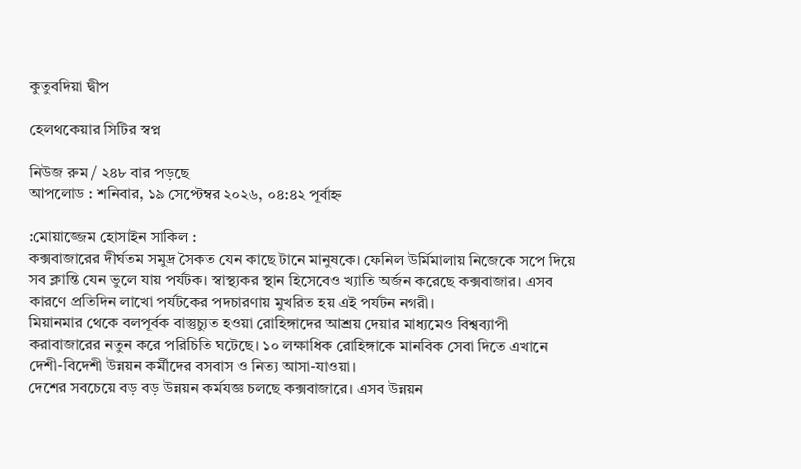কুতুবদিয়া দ্বীপ

হেলথকেয়ার সিটির স্বপ্ন

নিউজ রুম / ২৪৮ বার পড়ছে
আপলোড : শনিবার, ১৯ সেপ্টেম্বর ২০২৬, ০৪:৪২ পূর্বাহ্ন

:মোয়াজ্জেম হোসাইন সাকিল :
কক্সবাজারের দীর্ঘতম সমুদ্র সৈকত যেন কাছে টানে মানুষকে। ফেনিল উর্মিমালায় নিজেকে সপে দিয়ে সব ক্লান্তি যেন ভুলে যায় পর্যটক। স্বাস্থ্যকর স্থান হিসেবেও খ্যাতি অর্জন করেছে কক্সবাজার। এসব কারণে প্রতিদিন লাখো পর্যটকের পদচারণায় মুখরিত হয় এই পর্যটন নগরী।
মিয়ানমার থেকে বলপূর্বক বাস্তুচ্যুত হওয়া রোহিঙ্গাদের আশ্রয় দেয়ার মাধ্যমেও বিশ্বব্যাপী করাবাজারের নতুন করে পরিচিতি ঘটেছে। ১০ লক্ষাধিক রোহিঙ্গাকে মানবিক সেবা দিতে এখানে দেশী-বিদেশী উন্নয়ন কর্মীদের বসবাস ও নিত্য আসা-যাওয়া।
দেশের সবচেয়ে বড় বড় উন্নয়ন কর্মযজ্ঞ চলছে কক্সবাজারে। এসব উন্নয়ন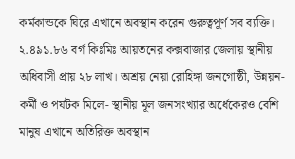কর্মকান্ডকে ঘিরে এখানে অবস্থান করেন গুরুত্বপূর্ণ সব ব্যক্তি। ২.৪৯১.৮৬ বর্গ কিঃমিঃ আয়তনের কক্সবাজার জেলায় স্থানীয় অধিবাসী প্রায় ২৮ লাখ। অশ্রয় নেয়া রোহিঙ্গা জনগোষ্ঠী, উন্নয়ন-কর্মী ও পর্যটক মিলে- স্থানীয় মূল জনসংখ্যার অর্ধেকেরও বেশি মানুষ এখানে অতিরিক্ত অবস্থান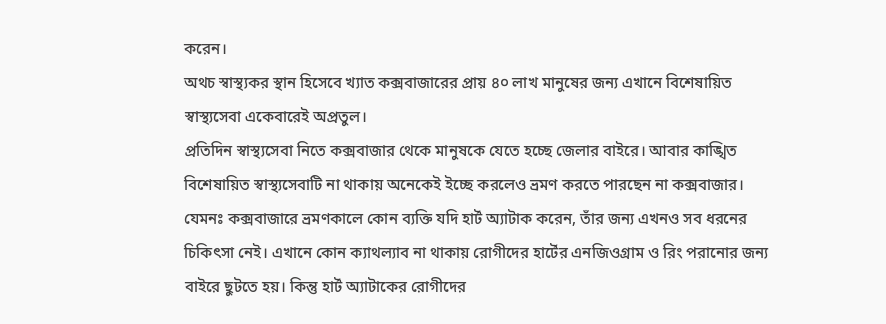করেন।
অথচ স্বাস্থ্যকর স্থান হিসেবে খ্যাত কক্সবাজারের প্রায় ৪০ লাখ মানুষের জন্য এখানে বিশেষায়িত
স্বাস্থ্যসেবা একেবারেই অপ্রতুল।
প্রতিদিন স্বাস্থ্যসেবা নিতে কক্সবাজার থেকে মানুষকে যেতে হচ্ছে জেলার বাইরে। আবার কাঙ্খিত
বিশেষায়িত স্বাস্থ্যসেবাটি না থাকায় অনেকেই ইচ্ছে করলেও ভ্রমণ করতে পারছেন না কক্সবাজার। যেমনঃ কক্সবাজারে ভ্রমণকালে কোন ব্যক্তি যদি হার্ট অ্যাটাক করেন, তাঁর জন্য এখনও সব ধরনের চিকিৎসা নেই। এখানে কোন ক্যাথল্যাব না থাকায় রোগীদের হার্টের এনজিওগ্রাম ও রিং পরানোর জন্য বাইরে ছুটতে হয়। কিন্তু হার্ট অ্যাটাকের রোগীদের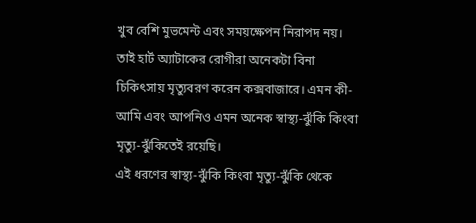খুব বেশি মুভমেন্ট এবং সময়ক্ষেপন নিরাপদ নয়।
তাই হার্ট অ্যাটাকের রোগীরা অনেকটা বিনা চিকিৎসায় মৃত্যুবরণ করেন কক্সবাজারে। এমন কী- আমি এবং আপনিও এমন অনেক স্বাস্থ্য-ঝুঁকি কিংবা মৃত্যু-ঝুঁকিতেই রয়েছি।
এই ধরণের স্বাস্থ্য-ঝুঁকি কিংবা মৃত্যু-ঝুঁকি থেকে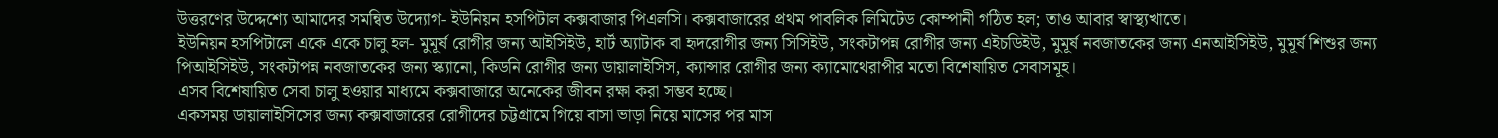উত্তরণের উদ্দেশ্যে আমাদের সমন্বিত উদ্যোগ- ইউনিয়ন হসপিটাল কক্সবাজার পিএলসি। কক্সবাজারের প্রথম পাবলিক লিমিটেড কোম্পানী গঠিত হল; তাও আবার স্বাস্থ্যখাতে।
ইউনিয়ন হসপিটালে একে একে চালু হল- মুমূর্ষ রোগীর জন্য আইসিইউ, হার্ট অ্যাটাক বা হৃদরোগীর জন্য সিসিইউ, সংকটাপন্ন রোগীর জন্য এইচডিইউ, মুমূর্ষ নবজাতকের জন্য এনআইসিইউ, মুমূর্ষ শিশুর জন্য পিআইসিইউ, সংকটাপন্ন নবজাতকের জন্য স্ক্যানো, কিডনি রোগীর জন্য ডায়ালাইসিস, ক্যান্সার রোগীর জন্য ক্যামোথেরাপীর মতো বিশেষায়িত সেবাসমূহ।
এসব বিশেষায়িত সেবা চালু হওয়ার মাধ্যমে কক্সবাজারে অনেকের জীবন রক্ষা করা সম্ভব হচ্ছে।
একসময় ডায়ালাইসিসের জন্য কক্সবাজারের রোগীদের চট্টগ্রামে গিয়ে বাসা ভাড়া নিয়ে মাসের পর মাস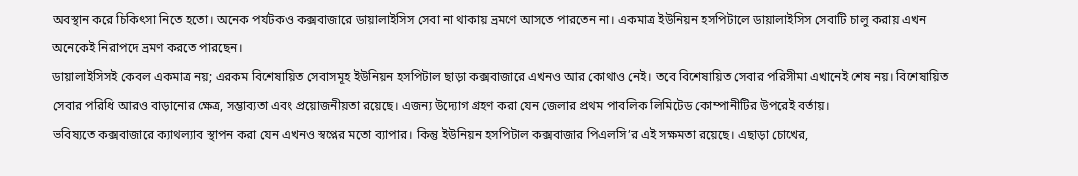অবস্থান করে চিকিৎসা নিতে হতো। অনেক পর্যটকও কক্সবাজারে ডায়ালাইসিস সেবা না থাকায় ভ্রমণে আসতে পারতেন না। একমাত্র ইউনিয়ন হসপিটালে ডায়ালাইসিস সেবাটি চালু করায় এখন অনেকেই নিরাপদে ভ্রমণ করতে পারছেন।
ডায়ালাইসিসই কেবল একমাত্র নয়; এরকম বিশেষায়িত সেবাসমূহ ইউনিয়ন হসপিটাল ছাড়া কক্সবাজারে এখনও আর কোথাও নেই। তবে বিশেষায়িত সেবার পরিসীমা এখানেই শেষ নয়। বিশেষায়িত সেবার পরিধি আরও বাড়ানোর ক্ষেত্র, সম্ভাব্যতা এবং প্রয়োজনীয়তা রয়েছে। এজন্য উদ্যোগ গ্রহণ করা যেন জেলার প্রথম পাবলিক লিমিটেড কোম্পানীটির উপরেই বর্তায়।
ভবিষ্যতে কক্সবাজারে ক্যাথল্যাব স্থাপন করা যেন এখনও স্বপ্নের মতো ব্যাপার। কিন্তু ইউনিয়ন হসপিটাল কক্সবাজার পিএলসি’র এই সক্ষমতা রয়েছে। এছাড়া চোখের,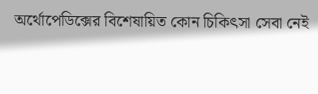অর্থোপেডিক্সের বিশেষায়িত কোন চিকিৎসা সেবা নেই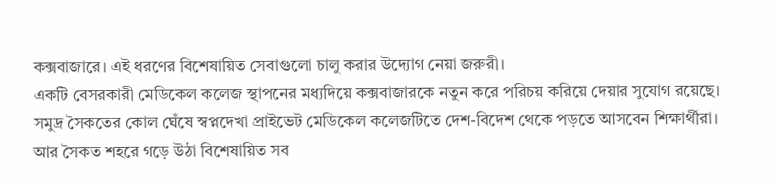কক্সবাজারে। এই ধরণের বিশেষায়িত সেবাগুলো চালু করার উদ্যোগ নেয়া জরুরী।
একটি বেসরকারী মেডিকেল কলেজ স্থাপনের মধ্যদিয়ে কক্সবাজারকে নতুন করে পরিচয় করিয়ে দেয়ার সুযোগ রয়েছে। সমুদ্র সৈকতের কোল ঘেঁষে স্বপ্নদেখা প্রাইভেট মেডিকেল কলেজটিতে দেশ-বিদেশ থেকে পড়তে আসবেন শিক্ষার্থীরা। আর সৈকত শহরে গড়ে উঠা বিশেষায়িত সব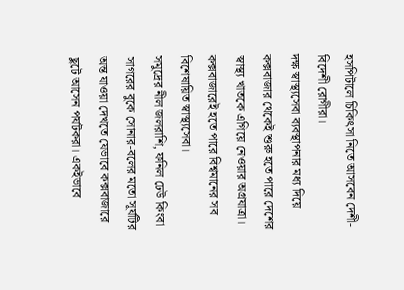হসপিটালে চিকিৎসা নিতে আসবেন দেশী-বিদেশী রোগীরা।
দক্ষ স্বাস্থ্যসেবা ব্যবস্থাপনার মধ্য দিয়ে কক্সবাজার থেকেই শুরু হতে পারে দেশের স্বাস্থ্য খাতকে এগিয়ে নেওয়ার অগ্রযাত্রা। কক্সবাজারেই হতে পারে বিশ্বমানের সব বিশেষায়িত স্বাস্থ্যসেবা।
সমুদ্রের নীল জলরাশি, ফনিল ঢেউ কিংবা সাগরের বুকে সোনার-বলের মতো সূর্যটির অন্ত যাওয়া দেখতে যেভাবে কক্সবাজারে ছুটে আসেন পর্যটকরা। একইভাবে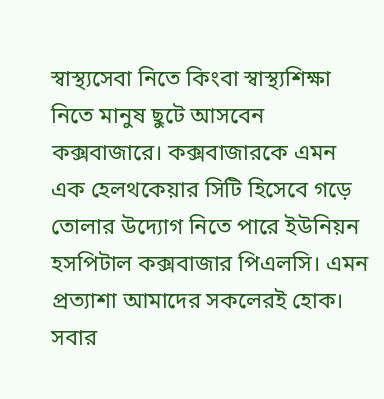স্বাস্থ্যসেবা নিতে কিংবা স্বাস্থ্যশিক্ষা নিতে মানুষ ছুটে আসবেন কক্সবাজারে। কক্সবাজারকে এমন এক হেলথকেয়ার সিটি হিসেবে গড়ে তোলার উদ্যোগ নিতে পারে ইউনিয়ন হসপিটাল কক্সবাজার পিএলসি। এমন প্রত্যাশা আমাদের সকলেরই হোক। সবার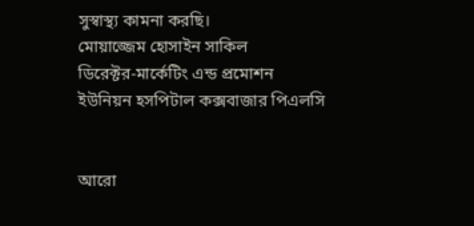সুস্বাস্থ্য কামনা করছি।
মোয়াজ্জেম হোসাইন সাকিল
ডিরেক্টর-মার্কেটিং এন্ড প্রমোশন
ইউনিয়ন হসপিটাল কক্সবাজার পিএলসি


আরো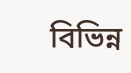বিভিন্ন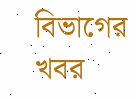বিভাগের খবর